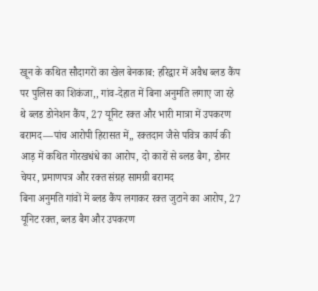खून के कथित सौदागरों का खेल बेनकाब: हरिद्वार में अवैध ब्लड कैंप पर पुलिस का शिकंजा,, गांव-देहात में बिना अनुमति लगाए जा रहे थे ब्लड डोनेशन कैंप, 27 यूनिट रक्त और भारी मात्रा में उपकरण बरामद—पांच आरोपी हिरासत में,, रक्तदान जैसे पवित्र कार्य की आड़ में कथित गोरखधंधे का आरोप, दो कारों से ब्लड बैग, डोनर चेयर, प्रमाणपत्र और रक्त संग्रह सामग्री बरामद
बिना अनुमति गांवों में ब्लड कैंप लगाकर रक्त जुटाने का आरोप, 27 यूनिट रक्त, ब्लड बैग और उपकरण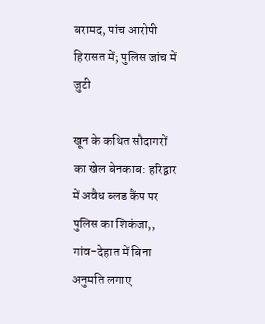बरामद, पांच आरोपी हिरासत में; पुलिस जांच में जुटी

खून के कथित सौदागरों का खेल बेनकाब: हरिद्वार में अवैध ब्लड कैंप पर पुलिस का शिकंजा,,
गांव-देहात में बिना अनुमति लगाए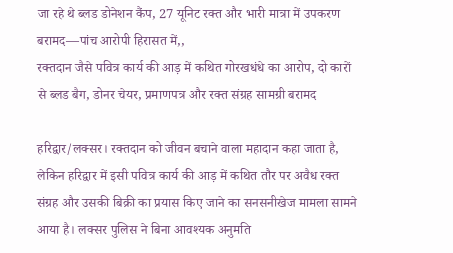जा रहे थे ब्लड डोनेशन कैंप, 27 यूनिट रक्त और भारी मात्रा में उपकरण बरामद—पांच आरोपी हिरासत में,,
रक्तदान जैसे पवित्र कार्य की आड़ में कथित गोरखधंधे का आरोप, दो कारों से ब्लड बैग, डोनर चेयर, प्रमाणपत्र और रक्त संग्रह सामग्री बरामद

हरिद्वार/लक्सर। रक्तदान को जीवन बचाने वाला महादान कहा जाता है, लेकिन हरिद्वार में इसी पवित्र कार्य की आड़ में कथित तौर पर अवैध रक्त संग्रह और उसकी बिक्री का प्रयास किए जाने का सनसनीखेज मामला सामने आया है। लक्सर पुलिस ने बिना आवश्यक अनुमति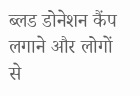ब्लड डोनेशन कैंप लगाने और लोगों से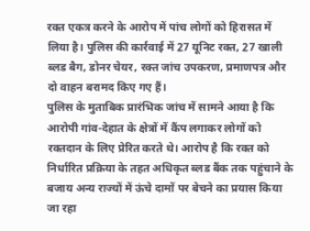रक्त एकत्र करने के आरोप में पांच लोगों को हिरासत में लिया है। पुलिस की कार्रवाई में 27 यूनिट रक्त, 27 खाली ब्लड बैग, डोनर चेयर, रक्त जांच उपकरण, प्रमाणपत्र और दो वाहन बरामद किए गए हैं।
पुलिस के मुताबिक प्रारंभिक जांच में सामने आया है कि आरोपी गांव-देहात के क्षेत्रों में कैंप लगाकर लोगों को रक्तदान के लिए प्रेरित करते थे। आरोप है कि रक्त को निर्धारित प्रक्रिया के तहत अधिकृत ब्लड बैंक तक पहुंचाने के बजाय अन्य राज्यों में ऊंचे दामों पर बेचने का प्रयास किया जा रहा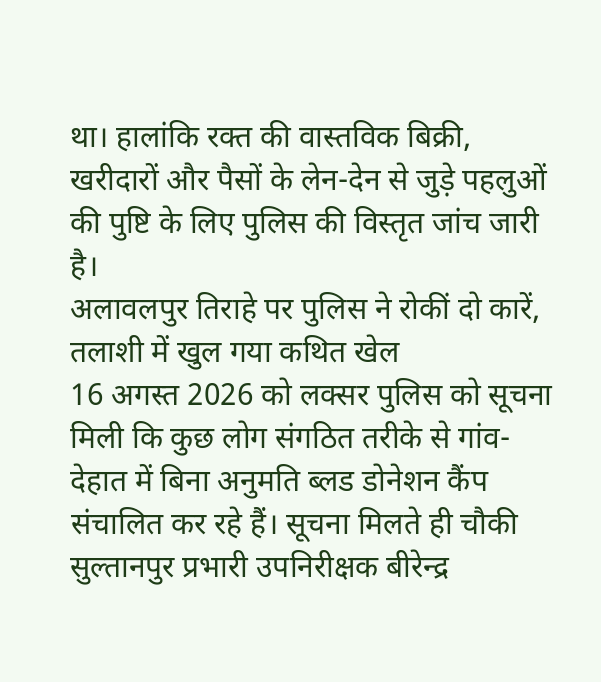था। हालांकि रक्त की वास्तविक बिक्री, खरीदारों और पैसों के लेन-देन से जुड़े पहलुओं की पुष्टि के लिए पुलिस की विस्तृत जांच जारी है।
अलावलपुर तिराहे पर पुलिस ने रोकीं दो कारें, तलाशी में खुल गया कथित खेल
16 अगस्त 2026 को लक्सर पुलिस को सूचना मिली कि कुछ लोग संगठित तरीके से गांव-देहात में बिना अनुमति ब्लड डोनेशन कैंप संचालित कर रहे हैं। सूचना मिलते ही चौकी सुल्तानपुर प्रभारी उपनिरीक्षक बीरेन्द्र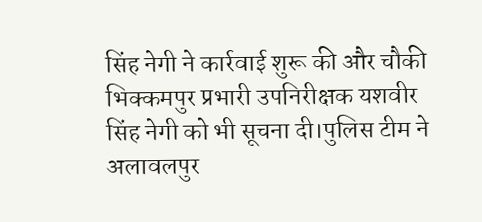सिंह नेगी ने कार्रवाई शुरू की और चौकी भिक्कमपुर प्रभारी उपनिरीक्षक यशवीर सिंह नेगी को भी सूचना दी।पुलिस टीम ने अलावलपुर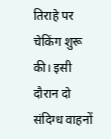तिराहे पर चेकिंग शुरू की। इसी दौरान दो संदिग्ध वाहनों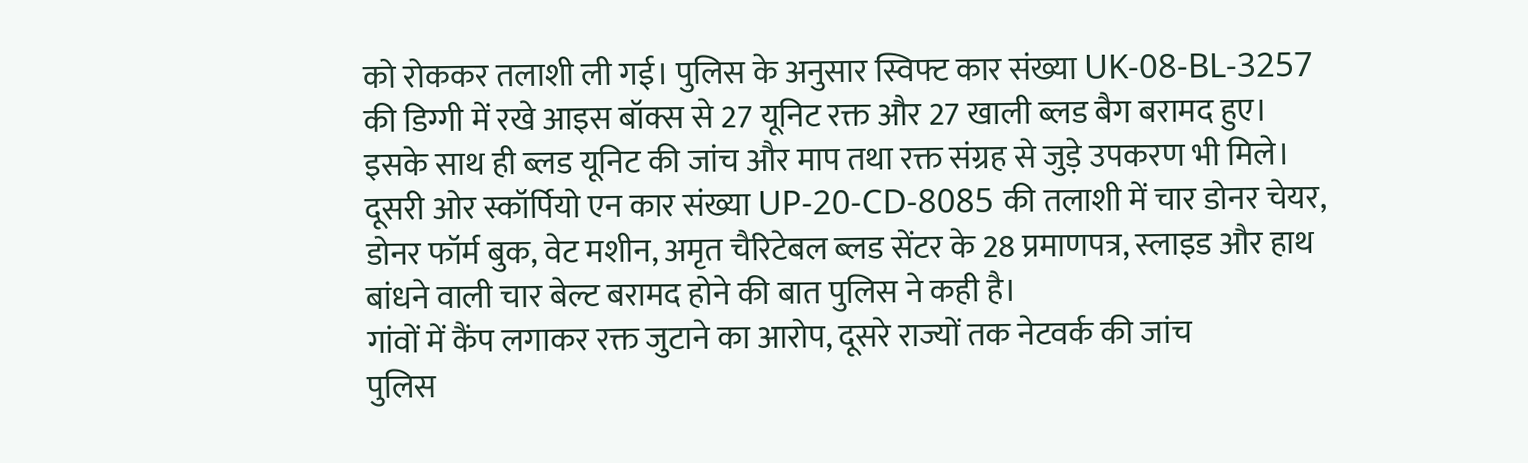को रोककर तलाशी ली गई। पुलिस के अनुसार स्विफ्ट कार संख्या UK-08-BL-3257 की डिग्गी में रखे आइस बॉक्स से 27 यूनिट रक्त और 27 खाली ब्लड बैग बरामद हुए।
इसके साथ ही ब्लड यूनिट की जांच और माप तथा रक्त संग्रह से जुड़े उपकरण भी मिले। दूसरी ओर स्कॉर्पियो एन कार संख्या UP-20-CD-8085 की तलाशी में चार डोनर चेयर, डोनर फॉर्म बुक, वेट मशीन, अमृत चैरिटेबल ब्लड सेंटर के 28 प्रमाणपत्र, स्लाइड और हाथ बांधने वाली चार बेल्ट बरामद होने की बात पुलिस ने कही है।
गांवों में कैंप लगाकर रक्त जुटाने का आरोप, दूसरे राज्यों तक नेटवर्क की जांच
पुलिस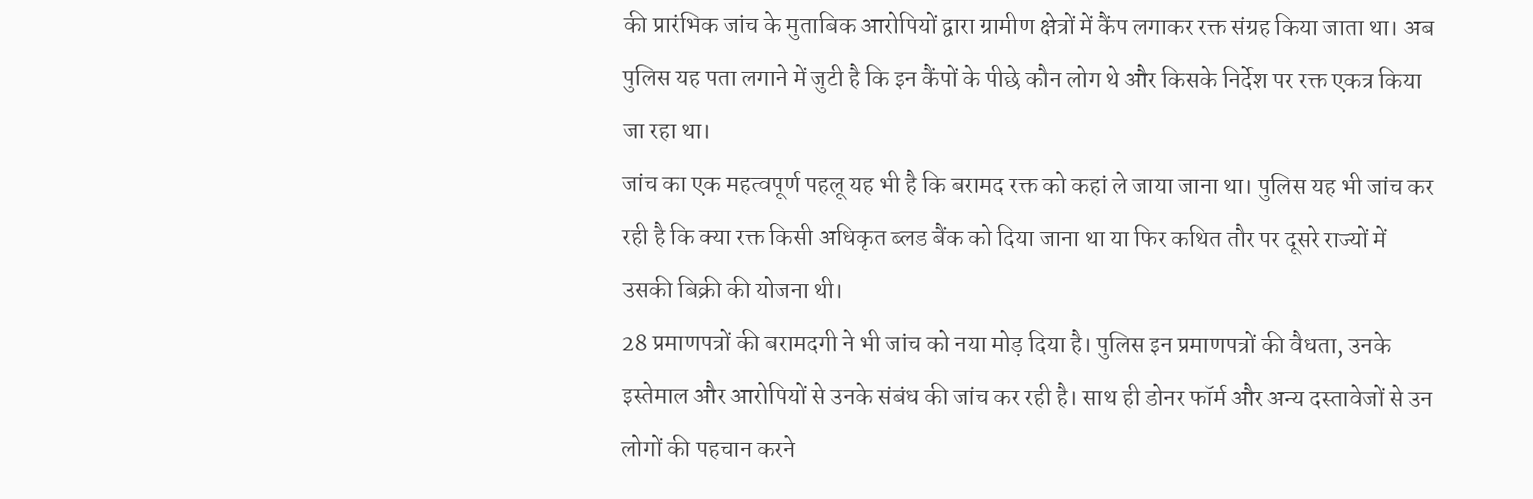की प्रारंभिक जांच के मुताबिक आरोपियों द्वारा ग्रामीण क्षेत्रों में कैंप लगाकर रक्त संग्रह किया जाता था। अब पुलिस यह पता लगाने में जुटी है कि इन कैंपों के पीछे कौन लोग थे और किसके निर्देश पर रक्त एकत्र किया जा रहा था।
जांच का एक महत्वपूर्ण पहलू यह भी है कि बरामद रक्त को कहां ले जाया जाना था। पुलिस यह भी जांच कर रही है कि क्या रक्त किसी अधिकृत ब्लड बैंक को दिया जाना था या फिर कथित तौर पर दूसरे राज्यों में उसकी बिक्री की योजना थी।
28 प्रमाणपत्रों की बरामदगी ने भी जांच को नया मोड़ दिया है। पुलिस इन प्रमाणपत्रों की वैधता, उनके इस्तेमाल और आरोपियों से उनके संबंध की जांच कर रही है। साथ ही डोनर फॉर्म और अन्य दस्तावेजों से उन लोगों की पहचान करने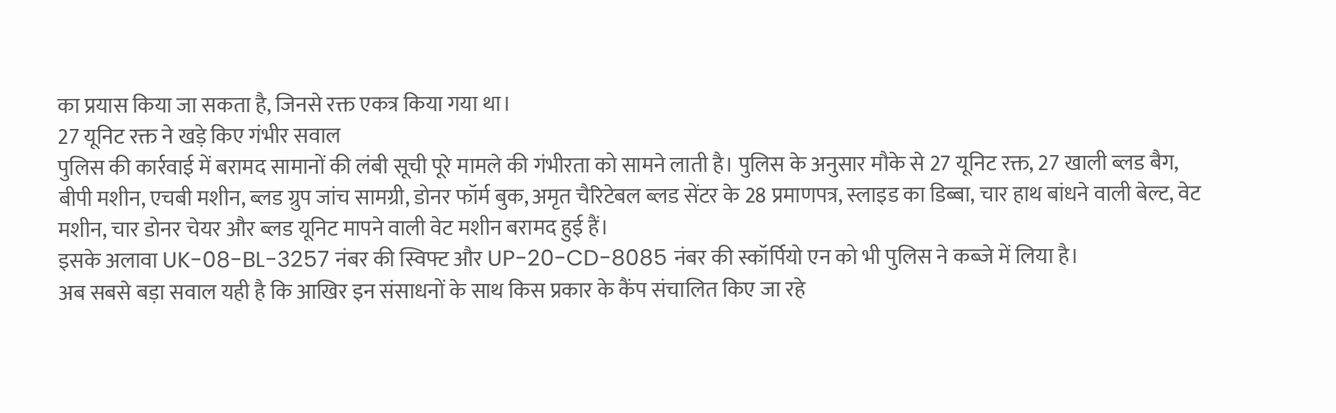का प्रयास किया जा सकता है, जिनसे रक्त एकत्र किया गया था।
27 यूनिट रक्त ने खड़े किए गंभीर सवाल
पुलिस की कार्रवाई में बरामद सामानों की लंबी सूची पूरे मामले की गंभीरता को सामने लाती है। पुलिस के अनुसार मौके से 27 यूनिट रक्त, 27 खाली ब्लड बैग, बीपी मशीन, एचबी मशीन, ब्लड ग्रुप जांच सामग्री, डोनर फॉर्म बुक, अमृत चैरिटेबल ब्लड सेंटर के 28 प्रमाणपत्र, स्लाइड का डिब्बा, चार हाथ बांधने वाली बेल्ट, वेट मशीन, चार डोनर चेयर और ब्लड यूनिट मापने वाली वेट मशीन बरामद हुई हैं।
इसके अलावा UK-08-BL-3257 नंबर की स्विफ्ट और UP-20-CD-8085 नंबर की स्कॉर्पियो एन को भी पुलिस ने कब्जे में लिया है।
अब सबसे बड़ा सवाल यही है कि आखिर इन संसाधनों के साथ किस प्रकार के कैंप संचालित किए जा रहे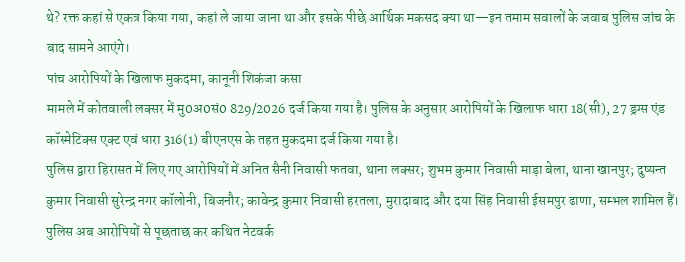थे? रक्त कहां से एकत्र किया गया, कहां ले जाया जाना था और इसके पीछे आर्थिक मकसद क्या था—इन तमाम सवालों के जवाब पुलिस जांच के बाद सामने आएंगे।
पांच आरोपियों के खिलाफ मुकदमा, कानूनी शिकंजा कसा
मामले में कोतवाली लक्सर में मु0अ0सं0 829/2026 दर्ज किया गया है। पुलिस के अनुसार आरोपियों के खिलाफ धारा 18(सी), 27 ड्रग्स एंड कॉस्मेटिक्स एक्ट एवं धारा 316(1) बीएनएस के तहत मुकदमा दर्ज किया गया है।
पुलिस द्वारा हिरासत में लिए गए आरोपियों में अनित सैनी निवासी फतवा, थाना लक्सर; शुभम कुमार निवासी माड़ा बेला, थाना खानपुर; दुष्यन्त कुमार निवासी सुरेन्द्र नगर कॉलोनी, बिजनौर; कावेन्द्र कुमार निवासी हरतला, मुरादाबाद और दया सिंह निवासी ईसमपुर ढाणा, सम्भल शामिल हैं।
पुलिस अब आरोपियों से पूछताछ कर कथित नेटवर्क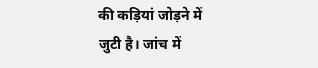की कड़ियां जोड़ने में जुटी है। जांच में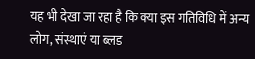यह भी देखा जा रहा है कि क्या इस गतिविधि में अन्य लोग, संस्थाएं या ब्लड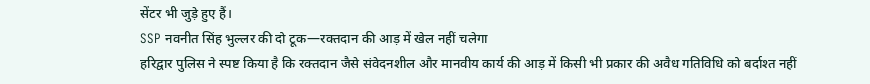सेंटर भी जुड़े हुए हैं।
SSP नवनीत सिंह भुल्लर की दो टूक—रक्तदान की आड़ में खेल नहीं चलेगा
हरिद्वार पुलिस ने स्पष्ट किया है कि रक्तदान जैसे संवेदनशील और मानवीय कार्य की आड़ में किसी भी प्रकार की अवैध गतिविधि को बर्दाश्त नहीं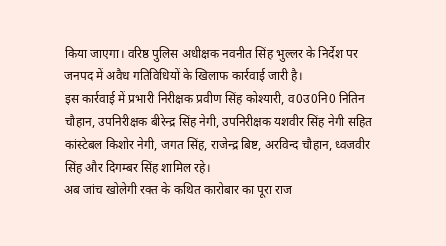किया जाएगा। वरिष्ठ पुलिस अधीक्षक नवनीत सिंह भुल्लर के निर्देश पर जनपद में अवैध गतिविधियों के खिलाफ कार्रवाई जारी है।
इस कार्रवाई में प्रभारी निरीक्षक प्रवीण सिंह कोश्यारी, व0उ0नि0 नितिन चौहान, उपनिरीक्षक बीरेन्द्र सिंह नेगी, उपनिरीक्षक यशवीर सिंह नेगी सहित कांस्टेबल किशोर नेगी, जगत सिंह, राजेन्द्र बिष्ट, अरविन्द चौहान, ध्वजवीर सिंह और दिगम्बर सिंह शामिल रहे।
अब जांच खोलेगी रक्त के कथित कारोबार का पूरा राज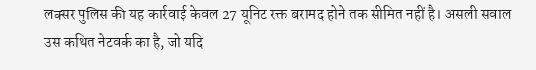लक्सर पुलिस की यह कार्रवाई केवल 27 यूनिट रक्त बरामद होने तक सीमित नहीं है। असली सवाल उस कथित नेटवर्क का है, जो यदि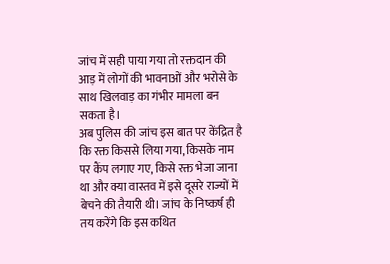जांच में सही पाया गया तो रक्तदान की आड़ में लोगों की भावनाओं और भरोसे के साथ खिलवाड़ का गंभीर मामला बन सकता है।
अब पुलिस की जांच इस बात पर केंद्रित है कि रक्त किससे लिया गया, किसके नाम पर कैंप लगाए गए, किसे रक्त भेजा जाना था और क्या वास्तव में इसे दूसरे राज्यों में बेचने की तैयारी थी। जांच के निष्कर्ष ही तय करेंगे कि इस कथित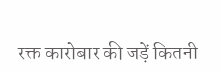रक्त कारोबार की जड़ें कितनी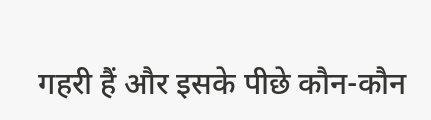गहरी हैं और इसके पीछे कौन-कौन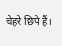चेहरे छिपे हैं।